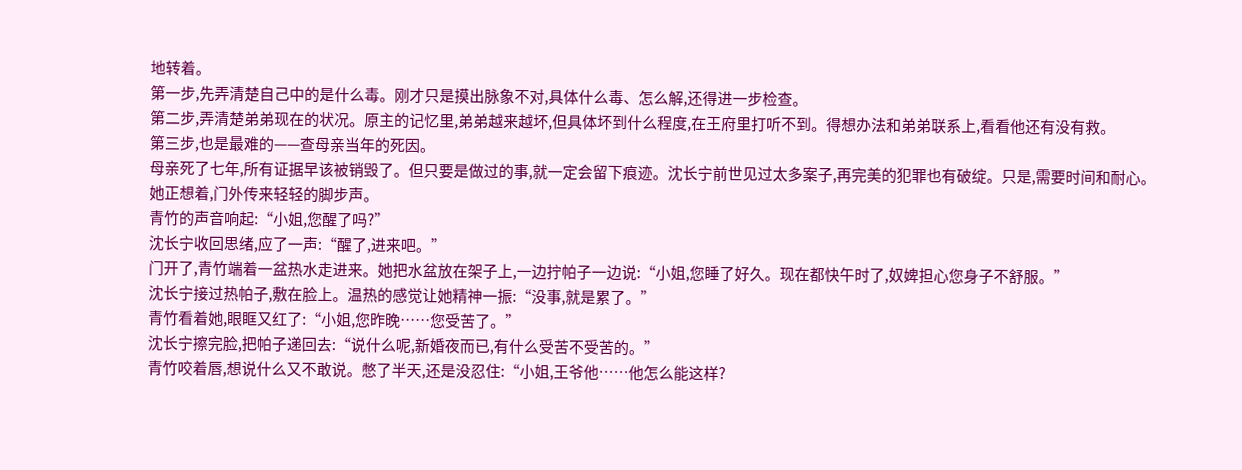地转着。
第一步,先弄清楚自己中的是什么毒。刚才只是摸出脉象不对,具体什么毒、怎么解,还得进一步检查。
第二步,弄清楚弟弟现在的状况。原主的记忆里,弟弟越来越坏,但具体坏到什么程度,在王府里打听不到。得想办法和弟弟联系上,看看他还有没有救。
第三步,也是最难的——查母亲当年的死因。
母亲死了七年,所有证据早该被销毁了。但只要是做过的事,就一定会留下痕迹。沈长宁前世见过太多案子,再完美的犯罪也有破绽。只是,需要时间和耐心。
她正想着,门外传来轻轻的脚步声。
青竹的声音响起:“小姐,您醒了吗?”
沈长宁收回思绪,应了一声:“醒了,进来吧。”
门开了,青竹端着一盆热水走进来。她把水盆放在架子上,一边拧帕子一边说:“小姐,您睡了好久。现在都快午时了,奴婢担心您身子不舒服。”
沈长宁接过热帕子,敷在脸上。温热的感觉让她精神一振:“没事,就是累了。”
青竹看着她,眼眶又红了:“小姐,您昨晚……您受苦了。”
沈长宁擦完脸,把帕子递回去:“说什么呢,新婚夜而已,有什么受苦不受苦的。”
青竹咬着唇,想说什么又不敢说。憋了半天,还是没忍住:“小姐,王爷他……他怎么能这样?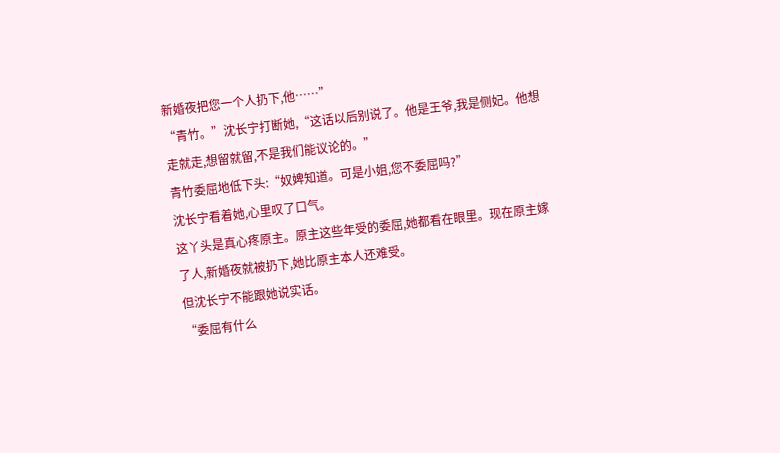新婚夜把您一个人扔下,他……”
“青竹。”沈长宁打断她,“这话以后别说了。他是王爷,我是侧妃。他想走就走,想留就留,不是我们能议论的。”
青竹委屈地低下头:“奴婢知道。可是小姐,您不委屈吗?”
沈长宁看着她,心里叹了口气。
这丫头是真心疼原主。原主这些年受的委屈,她都看在眼里。现在原主嫁了人,新婚夜就被扔下,她比原主本人还难受。
但沈长宁不能跟她说实话。
“委屈有什么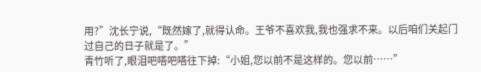用?”沈长宁说,“既然嫁了,就得认命。王爷不喜欢我,我也强求不来。以后咱们关起门过自己的日子就是了。”
青竹听了,眼泪吧嗒吧嗒往下掉:“小姐,您以前不是这样的。您以前……”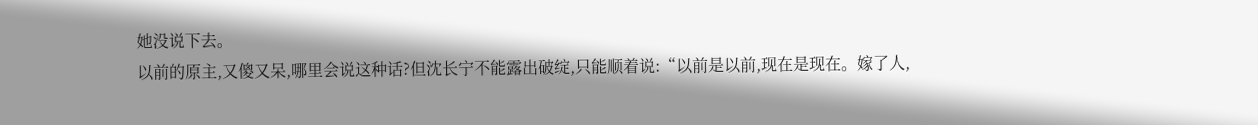她没说下去。
以前的原主,又傻又呆,哪里会说这种话?但沈长宁不能露出破绽,只能顺着说:“以前是以前,现在是现在。嫁了人,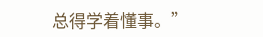总得学着懂事。”